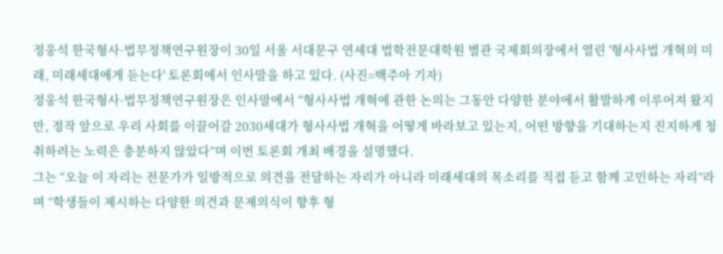정웅석 한국형사·법무정책연구원장이 30일 서울 서대문구 연세대 법학전문대학원 별관 국제회의장에서 열린 '형사사법 개혁의 미래, 미래세대에게 듣는다' 토론회에서 인사말을 하고 있다. (사진=백주아 기자)
정웅석 한국형사·법무정책연구원장은 인사말에서 “형사사법 개혁에 관한 논의는 그동안 다양한 분야에서 활발하게 이루어져 왔지만, 정작 앞으로 우리 사회를 이끌어갈 2030세대가 형사사법 개혁을 어떻게 바라보고 있는지, 어떤 방향을 기대하는지 진지하게 청취하려는 노력은 충분하지 않았다”며 이번 토론회 개최 배경을 설명했다.
그는 “오늘 이 자리는 전문가가 일방적으로 의견을 전달하는 자리가 아니라 미래세대의 목소리를 직접 듣고 함께 고민하는 자리”라며 “학생들이 제시하는 다양한 의견과 문제의식이 향후 형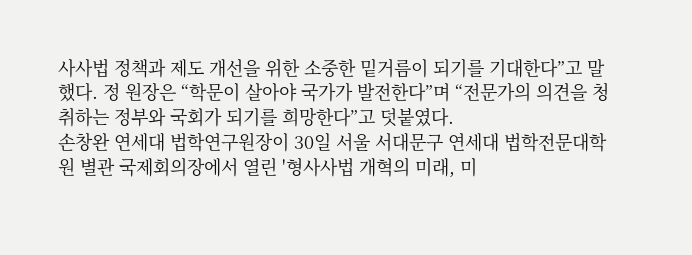사사법 정책과 제도 개선을 위한 소중한 밑거름이 되기를 기대한다”고 말했다. 정 원장은 “학문이 살아야 국가가 발전한다”며 “전문가의 의견을 청취하는 정부와 국회가 되기를 희망한다”고 덧붙였다.
손창완 연세대 법학연구원장이 30일 서울 서대문구 연세대 법학전문대학원 별관 국제회의장에서 열린 '형사사법 개혁의 미래, 미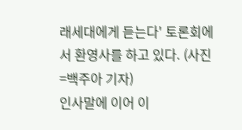래세대에게 듣는다' 토론회에서 환영사를 하고 있다. (사진=백주아 기자)
인사말에 이어 이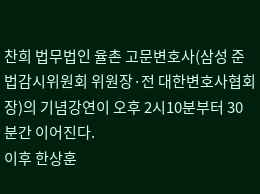찬희 법무법인 율촌 고문변호사(삼성 준법감시위원회 위원장·전 대한변호사협회장)의 기념강연이 오후 2시10분부터 30분간 이어진다.
이후 한상훈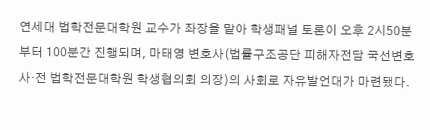연세대 법학전문대학원 교수가 좌장을 맡아 학생패널 토론이 오후 2시50분부터 100분간 진행되며, 마태영 변호사(법률구조공단 피해자전담 국선변호사·전 법학전문대학원 학생협의회 의장)의 사회로 자유발언대가 마련됐다.